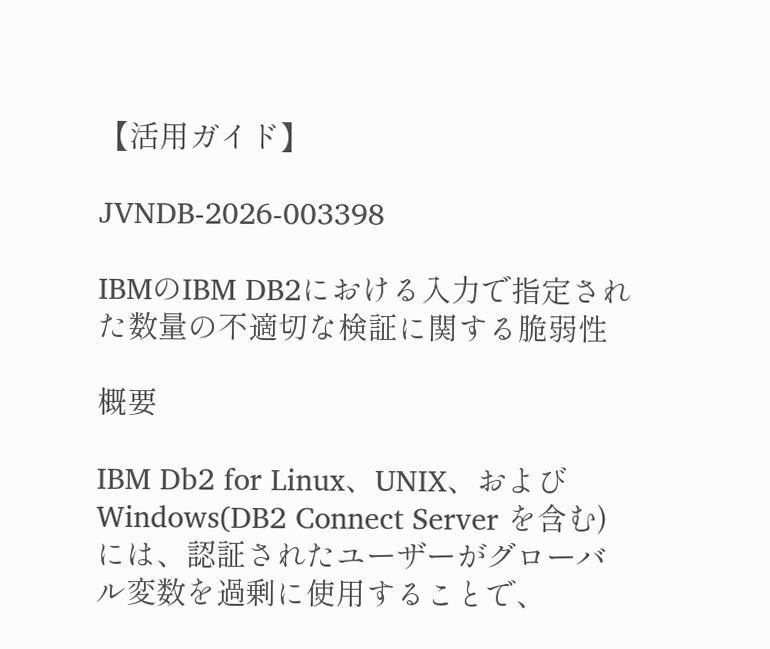【活用ガイド】

JVNDB-2026-003398

IBMのIBM DB2における入力で指定された数量の不適切な検証に関する脆弱性

概要

IBM Db2 for Linux、UNIX、および Windows(DB2 Connect Server を含む)には、認証されたユーザーがグローバル変数を過剰に使用することで、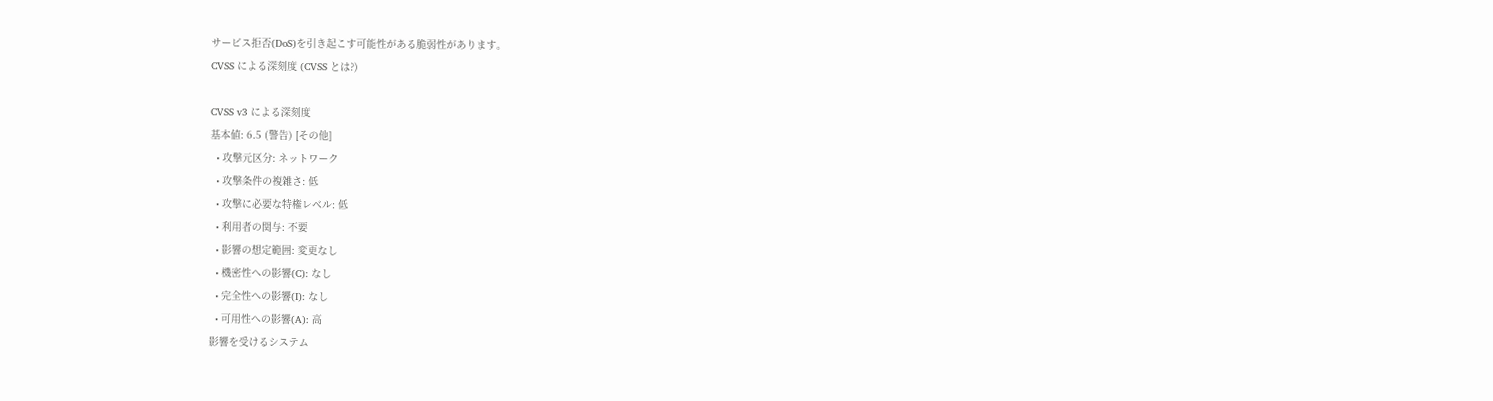サービス拒否(DoS)を引き起こす可能性がある脆弱性があります。
CVSS による深刻度 (CVSS とは?)

CVSS v3 による深刻度
基本値: 6.5 (警告) [その他]
  • 攻撃元区分: ネットワーク
  • 攻撃条件の複雑さ: 低
  • 攻撃に必要な特権レベル: 低
  • 利用者の関与: 不要
  • 影響の想定範囲: 変更なし
  • 機密性への影響(C): なし
  • 完全性への影響(I): なし
  • 可用性への影響(A): 高
影響を受けるシステム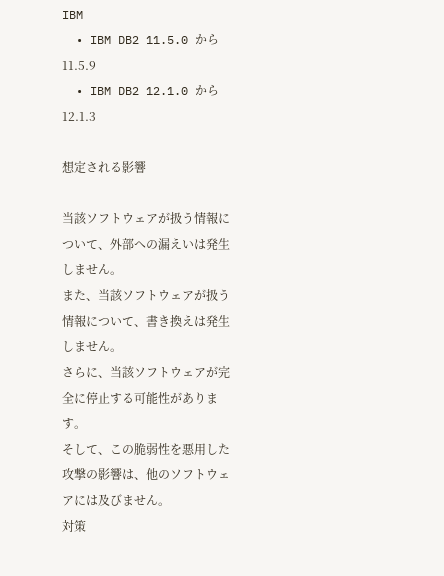IBM
  • IBM DB2 11.5.0 から 11.5.9
  • IBM DB2 12.1.0 から 12.1.3

想定される影響

当該ソフトウェアが扱う情報について、外部への漏えいは発生しません。
また、当該ソフトウェアが扱う情報について、書き換えは発生しません。
さらに、当該ソフトウェアが完全に停止する可能性があります。
そして、この脆弱性を悪用した攻撃の影響は、他のソフトウェアには及びません。
対策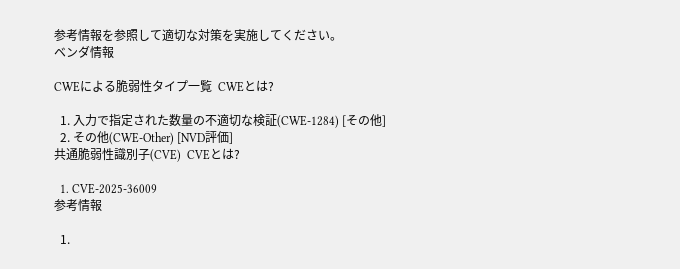参考情報を参照して適切な対策を実施してください。
ベンダ情報

CWEによる脆弱性タイプ一覧  CWEとは?

  1. 入力で指定された数量の不適切な検証(CWE-1284) [その他]
  2. その他(CWE-Other) [NVD評価]
共通脆弱性識別子(CVE)  CVEとは?

  1. CVE-2025-36009
参考情報

  1.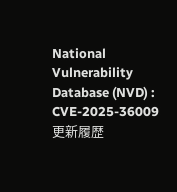National Vulnerability Database (NVD) : CVE-2025-36009
更新履歴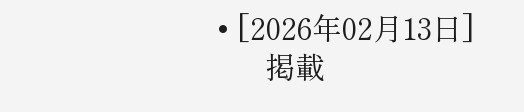• [2026年02月13日]
      掲載